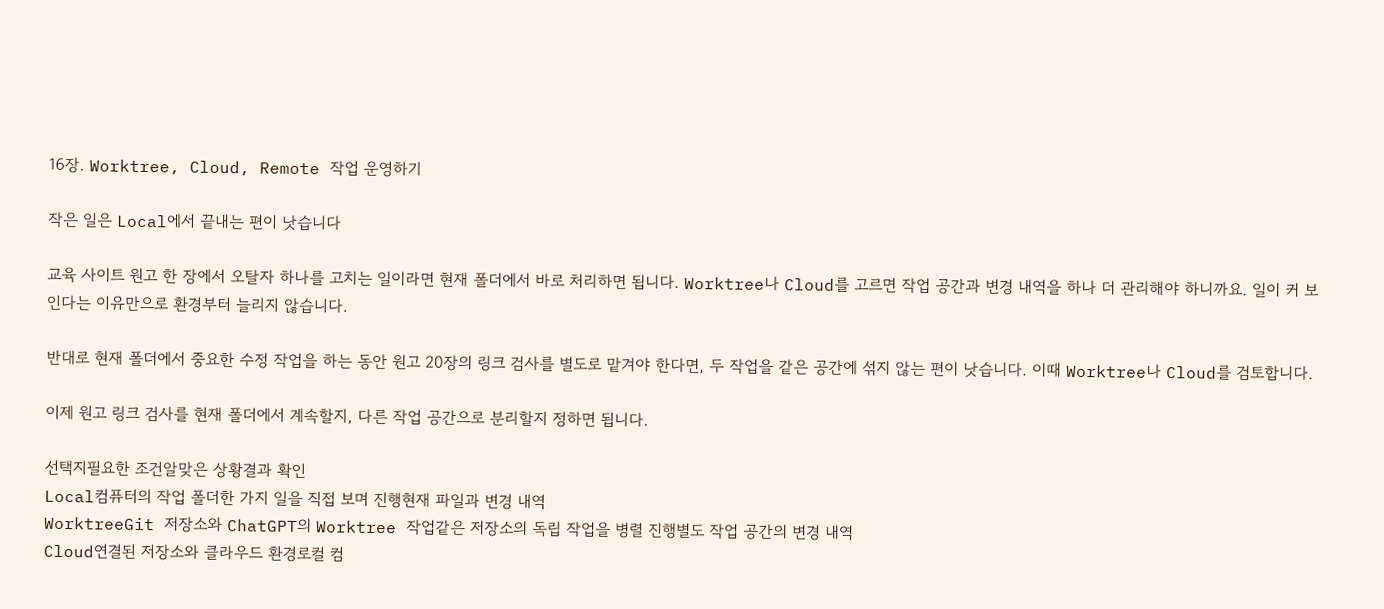16장. Worktree, Cloud, Remote 작업 운영하기

작은 일은 Local에서 끝내는 편이 낫습니다

교육 사이트 원고 한 장에서 오탈자 하나를 고치는 일이라면 현재 폴더에서 바로 처리하면 됩니다. Worktree나 Cloud를 고르면 작업 공간과 변경 내역을 하나 더 관리해야 하니까요. 일이 커 보인다는 이유만으로 환경부터 늘리지 않습니다.

반대로 현재 폴더에서 중요한 수정 작업을 하는 동안 원고 20장의 링크 검사를 별도로 맡겨야 한다면, 두 작업을 같은 공간에 섞지 않는 편이 낫습니다. 이때 Worktree나 Cloud를 검토합니다.

이제 원고 링크 검사를 현재 폴더에서 계속할지, 다른 작업 공간으로 분리할지 정하면 됩니다.

선택지필요한 조건알맞은 상황결과 확인
Local컴퓨터의 작업 폴더한 가지 일을 직접 보며 진행현재 파일과 변경 내역
WorktreeGit 저장소와 ChatGPT의 Worktree 작업같은 저장소의 독립 작업을 병렬 진행별도 작업 공간의 변경 내역
Cloud연결된 저장소와 클라우드 환경로컬 컴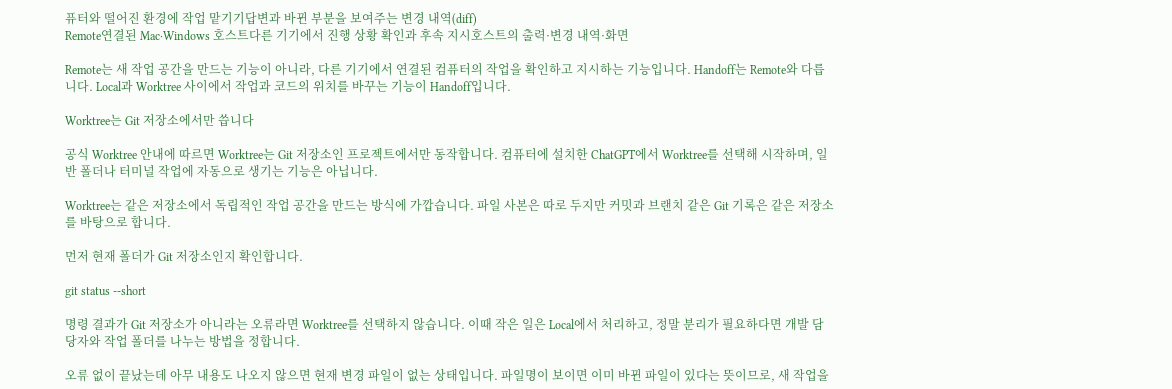퓨터와 떨어진 환경에 작업 맡기기답변과 바뀐 부분을 보여주는 변경 내역(diff)
Remote연결된 Mac·Windows 호스트다른 기기에서 진행 상황 확인과 후속 지시호스트의 출력·변경 내역·화면

Remote는 새 작업 공간을 만드는 기능이 아니라, 다른 기기에서 연결된 컴퓨터의 작업을 확인하고 지시하는 기능입니다. Handoff는 Remote와 다릅니다. Local과 Worktree 사이에서 작업과 코드의 위치를 바꾸는 기능이 Handoff입니다.

Worktree는 Git 저장소에서만 씁니다

공식 Worktree 안내에 따르면 Worktree는 Git 저장소인 프로젝트에서만 동작합니다. 컴퓨터에 설치한 ChatGPT에서 Worktree를 선택해 시작하며, 일반 폴더나 터미널 작업에 자동으로 생기는 기능은 아닙니다.

Worktree는 같은 저장소에서 독립적인 작업 공간을 만드는 방식에 가깝습니다. 파일 사본은 따로 두지만 커밋과 브랜치 같은 Git 기록은 같은 저장소를 바탕으로 합니다.

먼저 현재 폴더가 Git 저장소인지 확인합니다.

git status --short

명령 결과가 Git 저장소가 아니라는 오류라면 Worktree를 선택하지 않습니다. 이때 작은 일은 Local에서 처리하고, 정말 분리가 필요하다면 개발 담당자와 작업 폴더를 나누는 방법을 정합니다.

오류 없이 끝났는데 아무 내용도 나오지 않으면 현재 변경 파일이 없는 상태입니다. 파일명이 보이면 이미 바뀐 파일이 있다는 뜻이므로, 새 작업을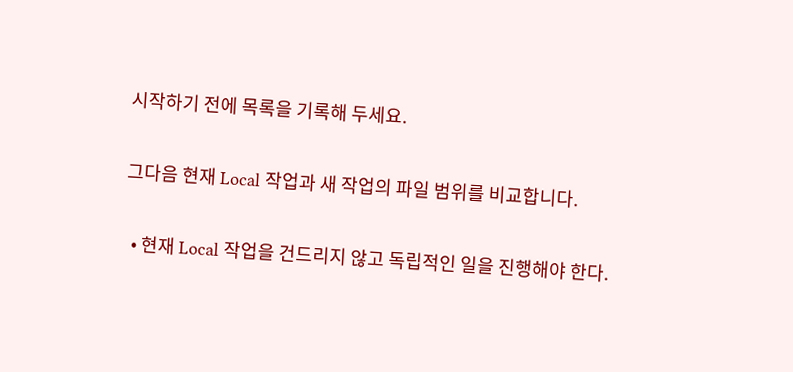시작하기 전에 목록을 기록해 두세요.

그다음 현재 Local 작업과 새 작업의 파일 범위를 비교합니다.

  • 현재 Local 작업을 건드리지 않고 독립적인 일을 진행해야 한다.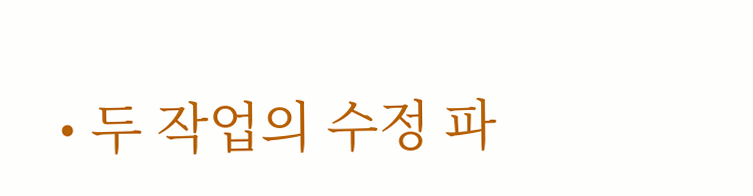• 두 작업의 수정 파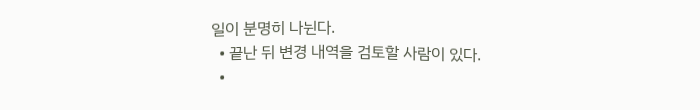일이 분명히 나뉜다.
  • 끝난 뒤 변경 내역을 검토할 사람이 있다.
  •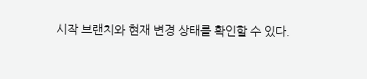시작 브랜치와 현재 변경 상태를 확인할 수 있다.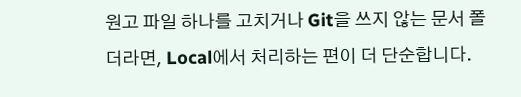원고 파일 하나를 고치거나 Git을 쓰지 않는 문서 폴더라면, Local에서 처리하는 편이 더 단순합니다.